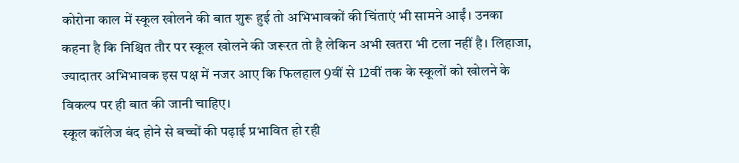कोरोना काल में स्कूल खोलने की बात शुरू हुई तो अभिभावकों की चिंताएं भी सामने आईं। उनका कहना है कि निश्चित तौर पर स्कूल खोलने की जरूरत तो है लेकिन अभी खतरा भी टला नहीं है। लिहाजा, ज्यादातर अभिभावक इस पक्ष में नजर आए कि फिलहाल 9वीं से 12वीं तक के स्कूलों को खोलने के विकल्प पर ही बात की जानी चाहिए।
स्कूल कॉलेज बंद होने से बच्चों की पढ़ाई प्रभावित हो रही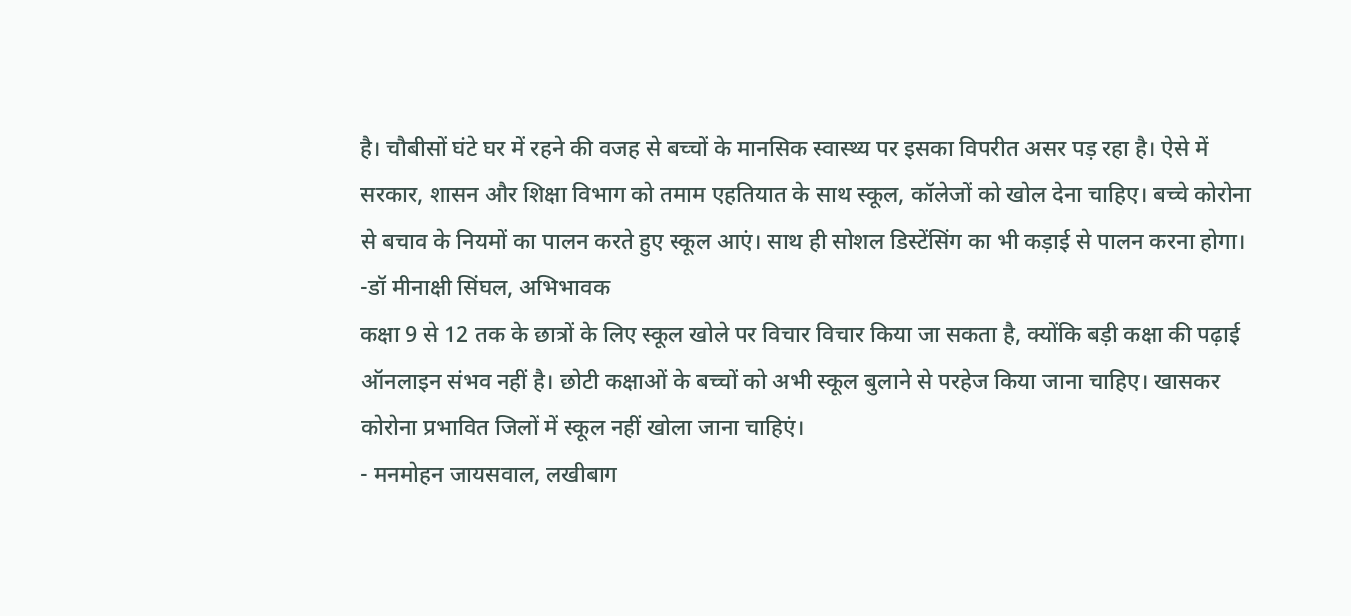है। चौबीसों घंटे घर में रहने की वजह से बच्चों के मानसिक स्वास्थ्य पर इसका विपरीत असर पड़ रहा है। ऐसे में सरकार, शासन और शिक्षा विभाग को तमाम एहतियात के साथ स्कूल, कॉलेजों को खोल देना चाहिए। बच्चे कोरोना से बचाव के नियमों का पालन करते हुए स्कूल आएं। साथ ही सोशल डिस्टेंसिंग का भी कड़ाई से पालन करना होगा।
-डॉ मीनाक्षी सिंघल, अभिभावक
कक्षा 9 से 12 तक के छात्रों के लिए स्कूल खोले पर विचार विचार किया जा सकता है, क्योंकि बड़ी कक्षा की पढ़ाई ऑनलाइन संभव नहीं है। छोटी कक्षाओं के बच्चों को अभी स्कूल बुलाने से परहेज किया जाना चाहिए। खासकर कोरोना प्रभावित जिलों में स्कूल नहीं खोला जाना चाहिएं।
- मनमोहन जायसवाल, लखीबाग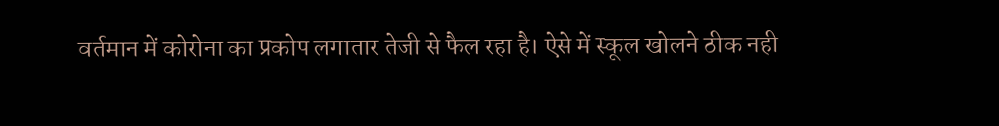वर्तमान में कोरोना का प्रकोप लगातार तेजी से फैल रहा है। ऐसे में स्कूल खोलने ठीक नही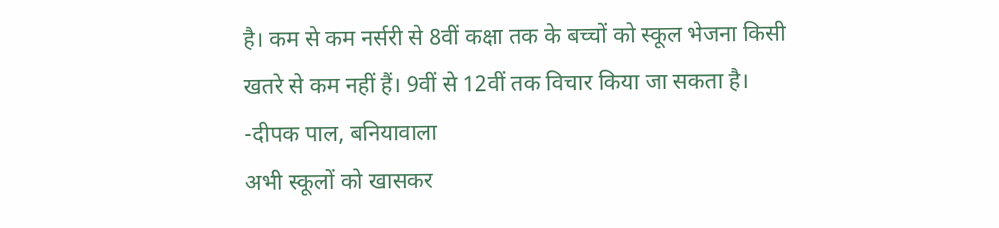है। कम से कम नर्सरी से 8वीं कक्षा तक के बच्चों को स्कूल भेजना किसी खतरे से कम नहीं हैं। 9वीं से 12वीं तक विचार किया जा सकता है।
-दीपक पाल, बनियावाला
अभी स्कूलों को खासकर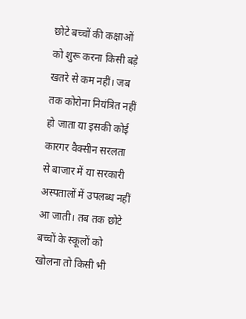छोटे बच्चों की कक्षाओं को शुरू करना किसी बड़े खतरे से कम नहीं। जब तक कोरोना नियंत्रित नहीं हो जाता या इसकी कोई कारगर वैक्सीन सरलता से बाजार में या सरकारी अस्पतालों में उपलब्ध नहीं आ जाती। तब तक छोटे बच्चों के स्कूलों को खोलना तो किसी भी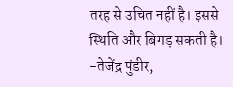तरह से उचित नहीं है। इससे स्थिति और बिगड़ सकती है।
-तेजेंद्र पुंडीर,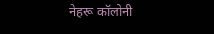नेहरू कॉलोनी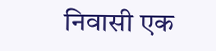निवासी एक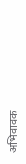अभिवावक